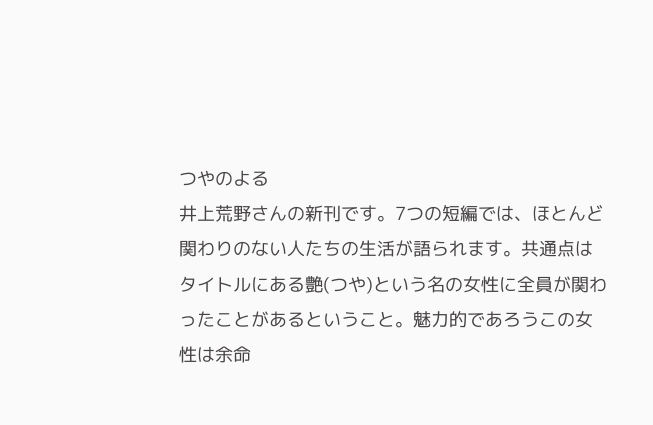つやのよる
井上荒野さんの新刊です。7つの短編では、ほとんど関わりのない人たちの生活が語られます。共通点はタイトルにある艶(つや)という名の女性に全員が関わったことがあるということ。魅力的であろうこの女性は余命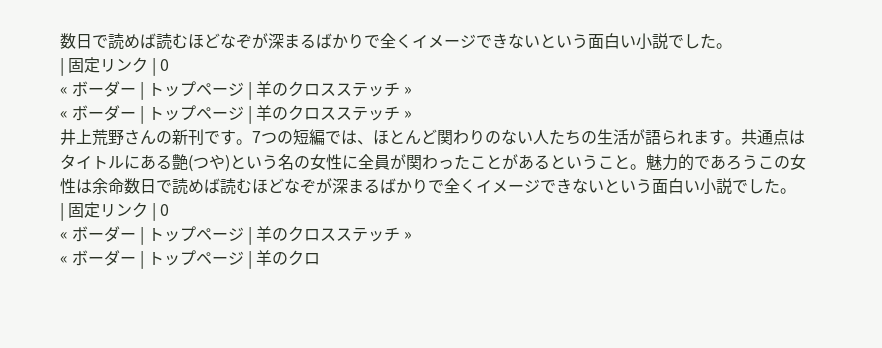数日で読めば読むほどなぞが深まるばかりで全くイメージできないという面白い小説でした。
| 固定リンク | 0
« ボーダー | トップページ | 羊のクロスステッチ »
« ボーダー | トップページ | 羊のクロスステッチ »
井上荒野さんの新刊です。7つの短編では、ほとんど関わりのない人たちの生活が語られます。共通点はタイトルにある艶(つや)という名の女性に全員が関わったことがあるということ。魅力的であろうこの女性は余命数日で読めば読むほどなぞが深まるばかりで全くイメージできないという面白い小説でした。
| 固定リンク | 0
« ボーダー | トップページ | 羊のクロスステッチ »
« ボーダー | トップページ | 羊のクロ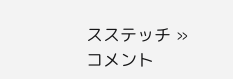スステッチ »
コメント